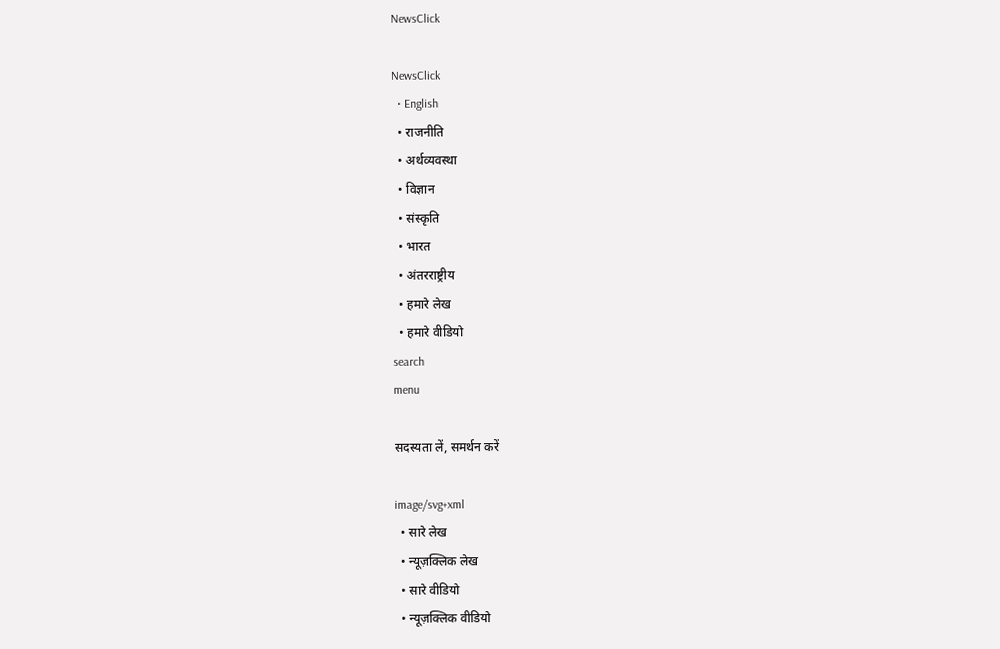NewsClick

NewsClick
  • English
  • राजनीति
  • अर्थव्यवस्था
  • विज्ञान
  • संस्कृति
  • भारत
  • अंतरराष्ट्रीय
  • हमारे लेख
  • हमारे वीडियो
search
menu

सदस्यता लें, समर्थन करें

image/svg+xml
  • सारे लेख
  • न्यूज़क्लिक लेख
  • सारे वीडियो
  • न्यूज़क्लिक वीडियो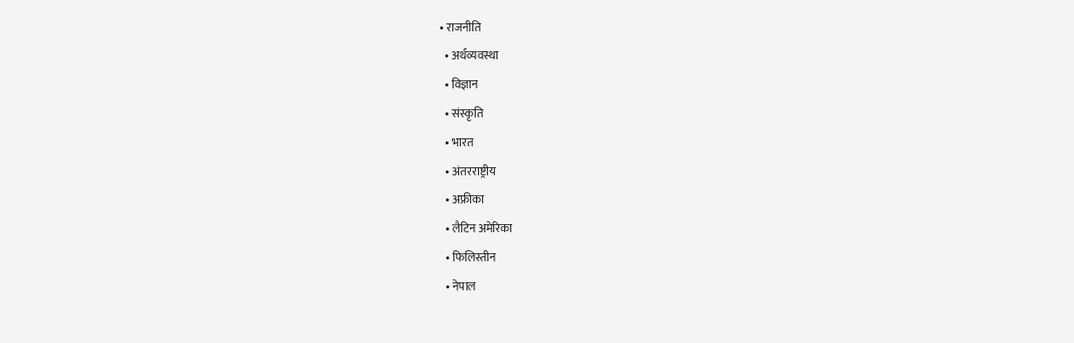• राजनीति
  • अर्थव्यवस्था
  • विज्ञान
  • संस्कृति
  • भारत
  • अंतरराष्ट्रीय
  • अफ्रीका
  • लैटिन अमेरिका
  • फिलिस्तीन
  • नेपाल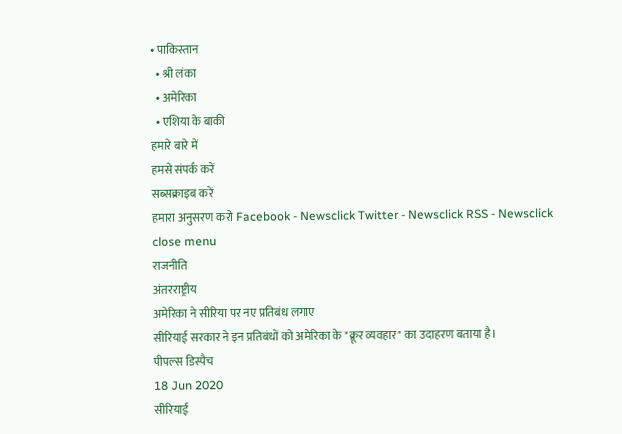• पाकिस्तान
  • श्री लंका
  • अमेरिका
  • एशिया के बाकी
हमारे बारे में
हमसे संपर्क करें
सब्सक्राइब करें
हमारा अनुसरण करो Facebook - Newsclick Twitter - Newsclick RSS - Newsclick
close menu
राजनीति
अंतरराष्ट्रीय
अमेरिका ने सीरिया पर नए प्रतिबंध लगाए
सीरियाई सरकार ने इन प्रतिबंधों को अमेरिका के "क्रूर व्यवहार" का उदाहरण बताया है।
पीपल्स डिस्पैच
18 Jun 2020
सीरियाई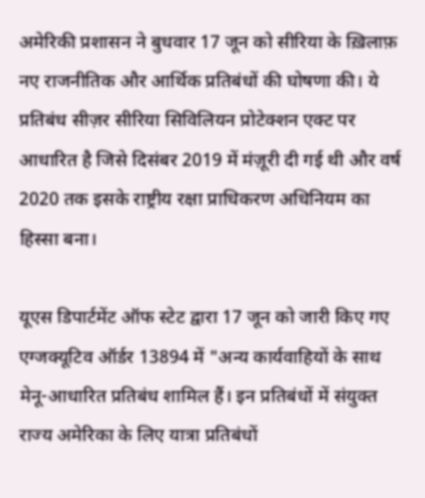अमेरिकी प्रशासन ने बुधवार 17 जून को सीरिया के ख़िलाफ़ नए राजनीतिक और आर्थिक प्रतिबंधों की घोषणा की। ये प्रतिबंध सीज़र सीरिया सिविलियन प्रोटेक्शन एक्ट पर आधारित है जिसे दिसंबर 2019 में मंज़ूरी दी गई थी और वर्ष 2020 तक इसके राष्ट्रीय रक्षा प्राधिकरण अधिनियम का हिस्सा बना।

यूएस डिपार्टमेंट ऑफ स्टेट द्वारा 17 जून को जारी किए गए एग्जक्यूटिव ऑर्डर 13894 में "अन्य कार्यवाहियों के साथ मेनू-आधारित प्रतिबंध शामिल हैं। इन प्रतिबंधों में संयुक्त राज्य अमेरिका के लिए यात्रा प्रतिबंधों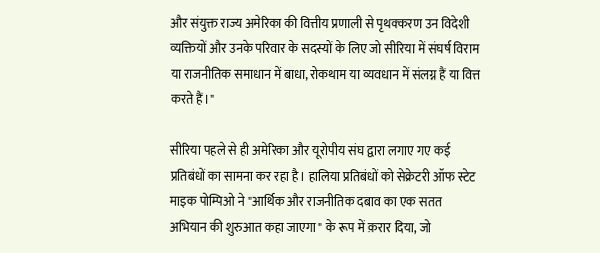और संयुक्त राज्य अमेरिका की वित्तीय प्रणाली से पृथक्करण उन विदेशी व्यक्तियों और उनके परिवार के सदस्यों के लिए जो सीरिया में संघर्ष विराम या राजनीतिक समाधान में बाधा, रोकथाम या व्यवधान में संलग्न हैं या वित्त करते हैं।"

सीरिया पहले से ही अमेरिका और यूरोपीय संघ द्वारा लगाए गए कई प्रतिबंधों का सामना कर रहा है। हालिया प्रतिबंधों को सेक्रेटरी ऑफ स्टेट माइक पोम्पिओ ने "आर्थिक और राजनीतिक दबाव का एक सतत अभियान की शुरुआत कहा जाएगा" के रूप में क़रार दिया, जो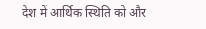देश में आर्थिक स्थिति को और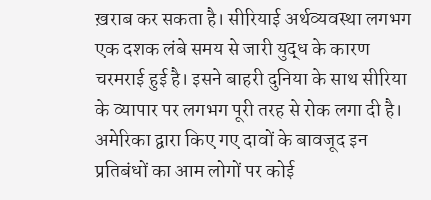ख़राब कर सकता है। सीरियाई अर्थव्यवस्था लगभग एक दशक लंबे समय से जारी युद्ध के कारण चरमराई हुई है। इसने बाहरी दुनिया के साथ सीरिया के व्यापार पर लगभग पूरी तरह से रोक लगा दी है। अमेरिका द्वारा किए गए दावों के बावजूद इन प्रतिबंधों का आम लोगों पर कोई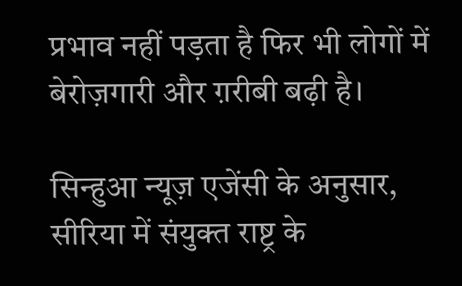प्रभाव नहीं पड़ता है फिर भी लोगों में बेरोज़गारी और ग़रीबी बढ़ी है।

सिन्हुआ न्यूज़ एजेंसी के अनुसार, सीरिया में संयुक्त राष्ट्र के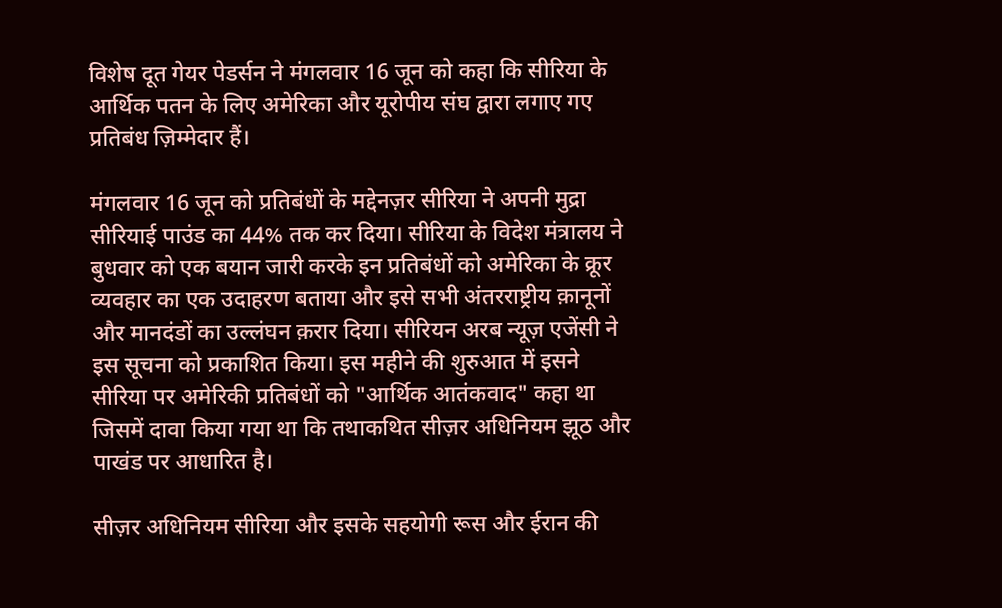विशेष दूत गेयर पेडर्सन ने मंगलवार 16 जून को कहा कि सीरिया के आर्थिक पतन के लिए अमेरिका और यूरोपीय संघ द्वारा लगाए गए प्रतिबंध ज़िम्मेदार हैं।

मंगलवार 16 जून को प्रतिबंधों के मद्देनज़र सीरिया ने अपनी मुद्रा सीरियाई पाउंड का 44% तक कर दिया। सीरिया के विदेश मंत्रालय ने बुधवार को एक बयान जारी करके इन प्रतिबंधों को अमेरिका के क्रूर व्यवहार का एक उदाहरण बताया और इसे सभी अंतरराष्ट्रीय क़ानूनों और मानदंडों का उल्लंघन क़रार दिया। सीरियन अरब न्यूज़ एजेंसी ने इस सूचना को प्रकाशित किया। इस महीने की शुरुआत में इसने सीरिया पर अमेरिकी प्रतिबंधों को "आर्थिक आतंकवाद" कहा था जिसमें दावा किया गया था कि तथाकथित सीज़र अधिनियम झूठ और पाखंड पर आधारित है।

सीज़र अधिनियम सीरिया और इसके सहयोगी रूस और ईरान की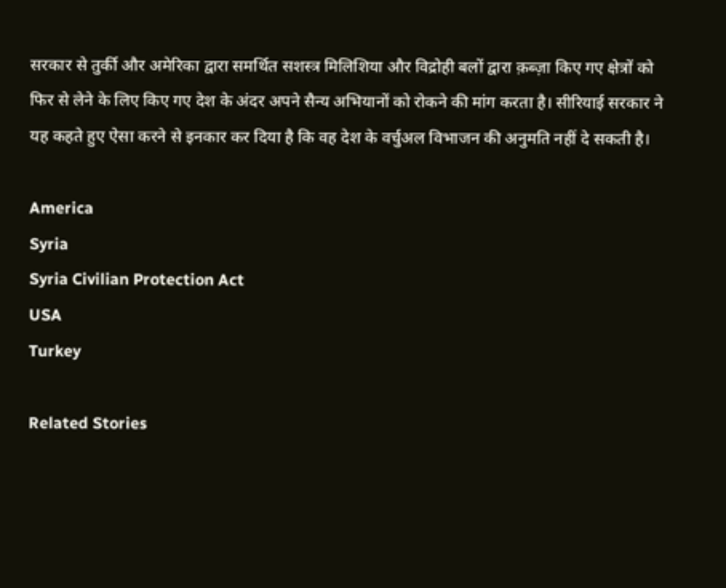सरकार से तुर्की और अमेरिका द्वारा समर्थित सशस्त्र मिलिशिया और विद्रोही बलों द्वारा क़ब्ज़ा किए गए क्षेत्रों को फिर से लेने के लिए किए गए देश के अंदर अपने सैन्य अभियानों को रोकने की मांग करता है। सीरियाई सरकार ने यह कहते हुए ऐसा करने से इनकार कर दिया है कि वह देश के वर्चुअल विभाजन की अनुमति नहीं दे सकती है।

America
Syria
Syria Civilian Protection Act
USA
Turkey

Related Stories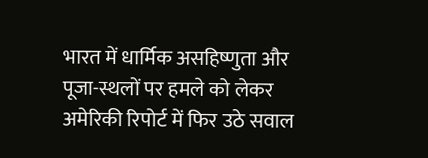भारत में धार्मिक असहिष्णुता और पूजा-स्थलों पर हमले को लेकर अमेरिकी रिपोर्ट में फिर उठे सवाल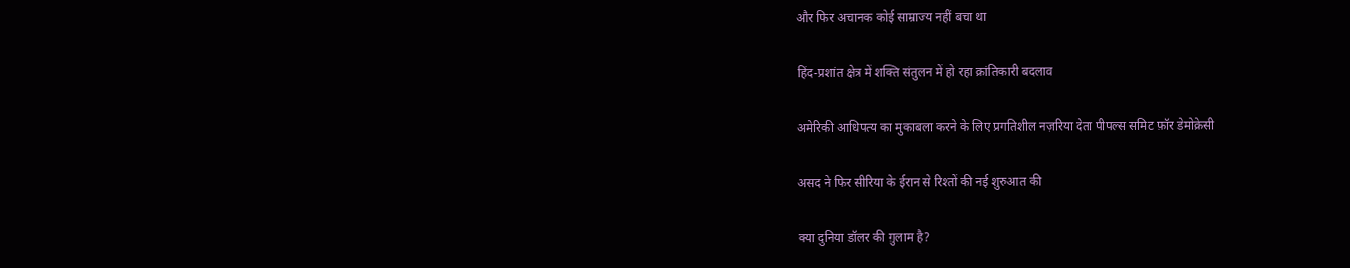और फिर अचानक कोई साम्राज्य नहीं बचा था

हिंद-प्रशांत क्षेत्र में शक्ति संतुलन में हो रहा क्रांतिकारी बदलाव

अमेरिकी आधिपत्य का मुकाबला करने के लिए प्रगतिशील नज़रिया देता पीपल्स समिट फ़ॉर डेमोक्रेसी

असद ने फिर सीरिया के ईरान से रिश्तों की नई शुरुआत की

क्या दुनिया डॉलर की ग़ुलाम है?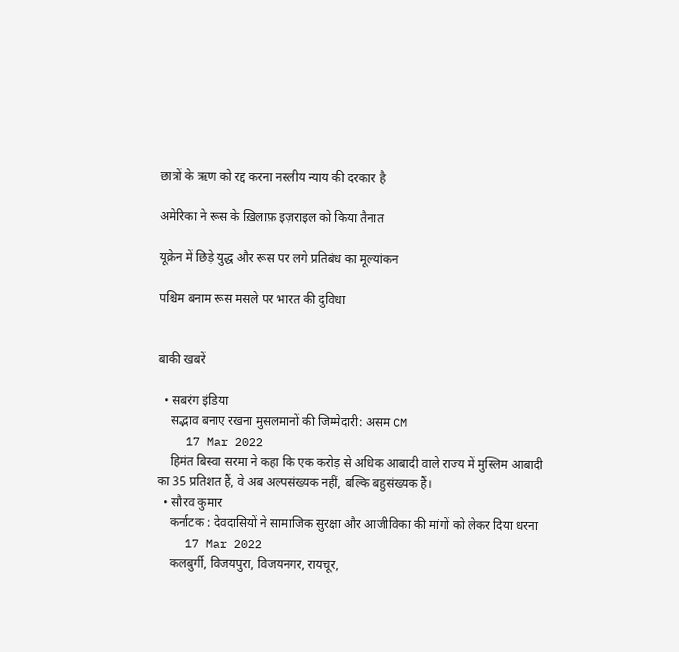छात्रों के ऋण को रद्द करना नस्लीय न्याय की दरकार है

अमेरिका ने रूस के ख़िलाफ़ इज़राइल को किया तैनात

यूक्रेन में छिड़े युद्ध और रूस पर लगे प्रतिबंध का मूल्यांकन

पश्चिम बनाम रूस मसले पर भारत की दुविधा


बाकी खबरें

  • सबरंग इंडिया
    सद्भाव बनाए रखना मुसलमानों की जिम्मेदारी: असम CM
    17 Mar 2022
    हिमंत बिस्वा सरमा ने कहा कि एक करोड़ से अधिक आबादी वाले राज्य में मुस्लिम आबादी का 35 प्रतिशत हैं, वे अब अल्पसंख्यक नहीं, बल्कि बहुसंख्यक हैं।
  • सौरव कुमार
    कर्नाटक : देवदासियों ने सामाजिक सुरक्षा और आजीविका की मांगों को लेकर दिया धरना
    17 Mar 2022
    कलबुर्गी, विजयपुरा, विजयनगर, रायचूर,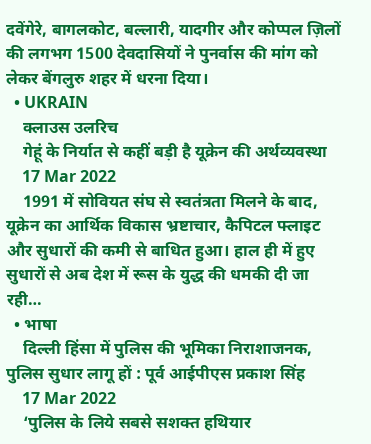दवेंगेरे, बागलकोट, बल्लारी, यादगीर और कोप्पल ज़िलों की लगभग 1500 देवदासियों ने पुनर्वास की मांग को लेकर बेंगलुरु शहर में धरना दिया।
  • UKRAIN
    क्लाउस उलरिच
    गेहूं के निर्यात से कहीं बड़ी है यूक्रेन की अर्थव्यवस्था
    17 Mar 2022
    1991 में सोवियत संघ से स्वतंत्रता मिलने के बाद, यूक्रेन का आर्थिक विकास भ्रष्टाचार, कैपिटल फ्लाइट और सुधारों की कमी से बाधित हुआ। हाल ही में हुए सुधारों से अब देश में रूस के युद्ध की धमकी दी जा रही…
  • भाषा
    दिल्ली हिंसा में पुलिस की भूमिका निराशाजनक, पुलिस सुधार लागू हों : पूर्व आईपीएस प्रकाश सिंह
    17 Mar 2022
    ‘पुलिस के लिये सबसे सशक्त हथियार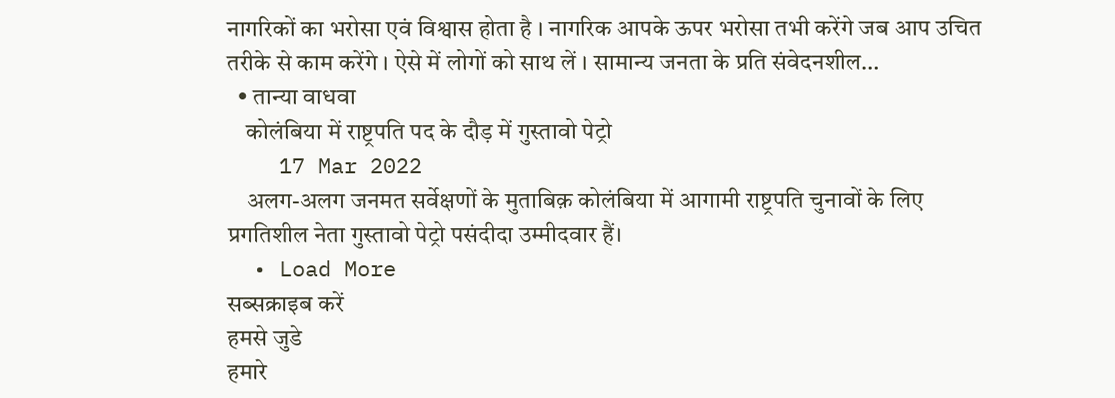नागरिकों का भरोसा एवं विश्वास होता है । नागरिक आपके ऊपर भरोसा तभी करेंगे जब आप उचित तरीके से काम करेंगे । ऐसे में लोगों को साथ लें । सामान्य जनता के प्रति संवेदनशील…
  • तान्या वाधवा
    कोलंबिया में राष्ट्रपति पद के दौड़ में गुस्तावो पेट्रो
    17 Mar 2022
    अलग-अलग जनमत सर्वेक्षणों के मुताबिक़ कोलंबिया में आगामी राष्ट्रपति चुनावों के लिए प्रगतिशील नेता गुस्तावो पेट्रो पसंदीदा उम्मीदवार हैं।
  • Load More
सब्सक्राइब करें
हमसे जुडे
हमारे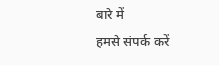बारे में
हमसे संपर्क करें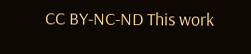CC BY-NC-ND This work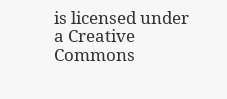is licensed under a Creative Commons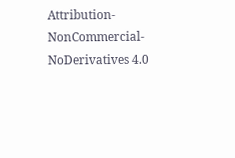Attribution-NonCommercial-NoDerivatives 4.0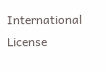International License